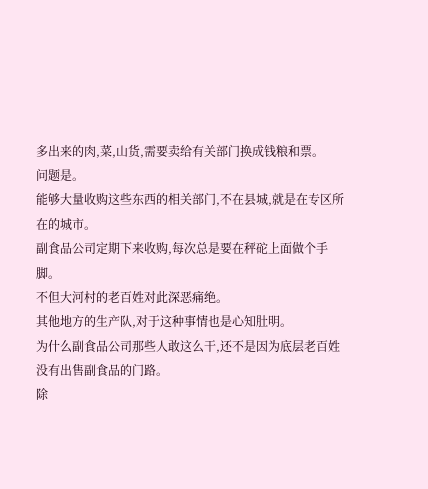多出来的肉,菜,山货,需要卖给有关部门换成钱粮和票。
问题是。
能够大量收购这些东西的相关部门,不在县城,就是在专区所在的城市。
副食品公司定期下来收购,每次总是要在秤砣上面做个手脚。
不但大河村的老百姓对此深恶痛绝。
其他地方的生产队,对于这种事情也是心知肚明。
为什么副食品公司那些人敢这么干,还不是因为底层老百姓没有出售副食品的门路。
除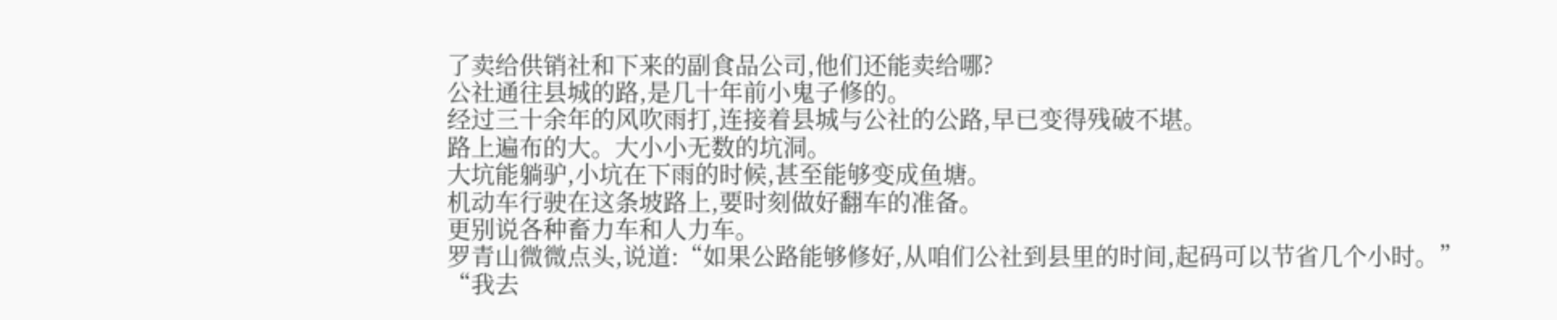了卖给供销社和下来的副食品公司,他们还能卖给哪?
公社通往县城的路,是几十年前小鬼子修的。
经过三十余年的风吹雨打,连接着县城与公社的公路,早已变得残破不堪。
路上遍布的大。大小小无数的坑洞。
大坑能躺驴,小坑在下雨的时候,甚至能够变成鱼塘。
机动车行驶在这条坡路上,要时刻做好翻车的准备。
更别说各种畜力车和人力车。
罗青山微微点头,说道:“如果公路能够修好,从咱们公社到县里的时间,起码可以节省几个小时。”
“我去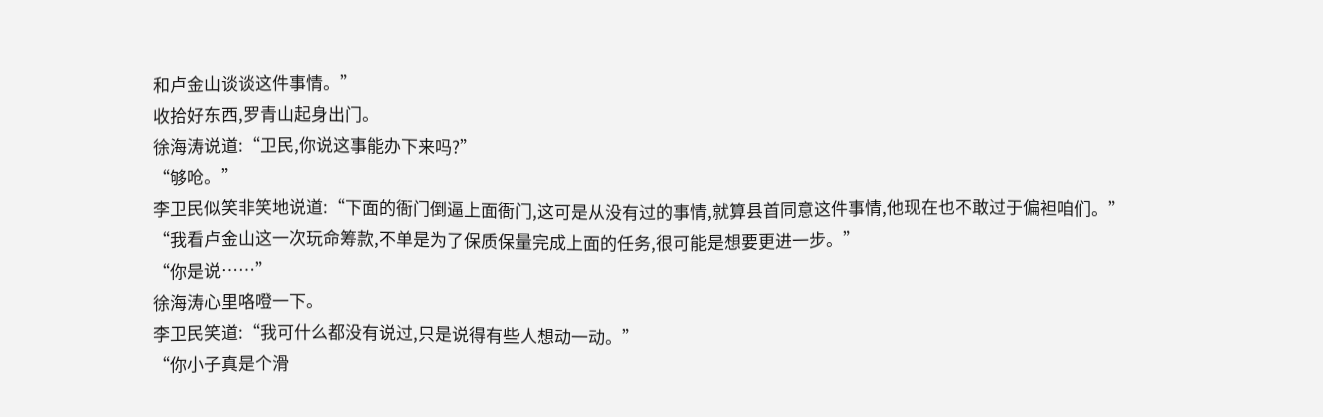和卢金山谈谈这件事情。”
收拾好东西,罗青山起身出门。
徐海涛说道:“卫民,你说这事能办下来吗?”
“够呛。”
李卫民似笑非笑地说道:“下面的衙门倒逼上面衙门,这可是从没有过的事情,就算县首同意这件事情,他现在也不敢过于偏袒咱们。”
“我看卢金山这一次玩命筹款,不单是为了保质保量完成上面的任务,很可能是想要更进一步。”
“你是说……”
徐海涛心里咯噔一下。
李卫民笑道:“我可什么都没有说过,只是说得有些人想动一动。”
“你小子真是个滑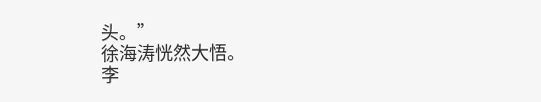头。”
徐海涛恍然大悟。
李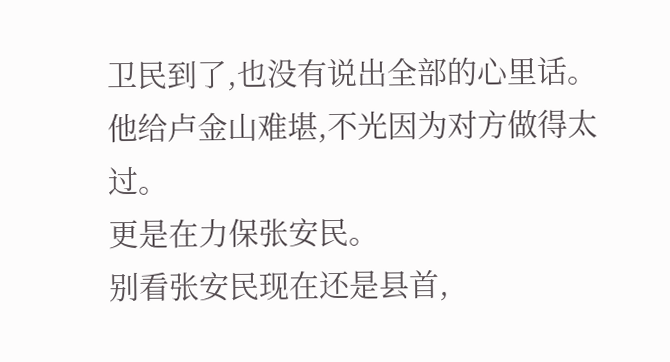卫民到了,也没有说出全部的心里话。
他给卢金山难堪,不光因为对方做得太过。
更是在力保张安民。
别看张安民现在还是县首,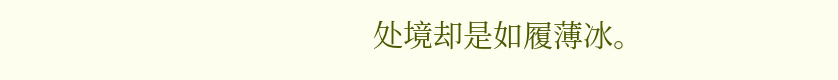处境却是如履薄冰。